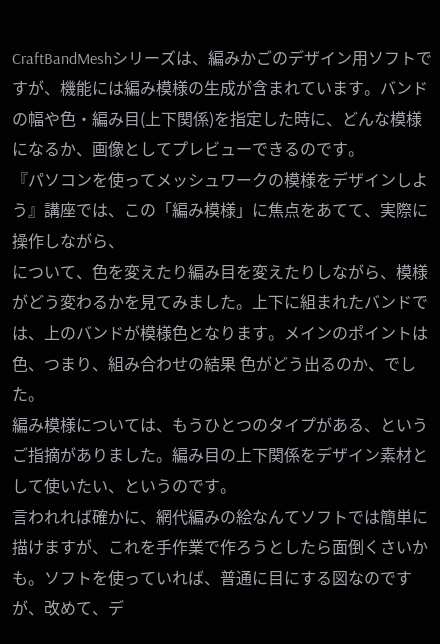CraftBandMeshシリーズは、編みかごのデザイン用ソフトですが、機能には編み模様の生成が含まれています。バンドの幅や色・編み目(上下関係)を指定した時に、どんな模様になるか、画像としてプレビューできるのです。
『パソコンを使ってメッシュワークの模様をデザインしよう』講座では、この「編み模様」に焦点をあてて、実際に操作しながら、
について、色を変えたり編み目を変えたりしながら、模様がどう変わるかを見てみました。上下に組まれたバンドでは、上のバンドが模様色となります。メインのポイントは色、つまり、組み合わせの結果 色がどう出るのか、でした。
編み模様については、もうひとつのタイプがある、というご指摘がありました。編み目の上下関係をデザイン素材として使いたい、というのです。
言われれば確かに、網代編みの絵なんてソフトでは簡単に描けますが、これを手作業で作ろうとしたら面倒くさいかも。ソフトを使っていれば、普通に目にする図なのですが、改めて、デ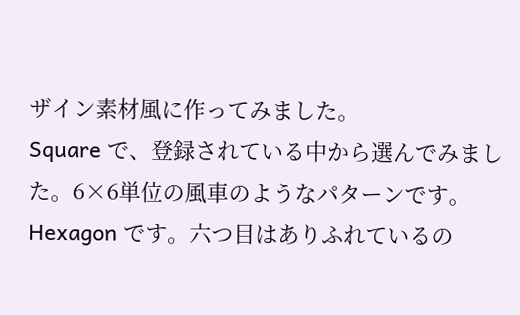ザイン素材風に作ってみました。
Square で、登録されている中から選んでみました。6×6単位の風車のようなパターンです。
Hexagon です。六つ目はありふれているの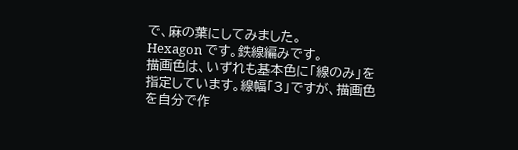で、麻の葉にしてみました。
Hexagon です。鉄線編みです。
描画色は、いずれも基本色に「線のみ」を指定しています。線幅「3」ですが、描画色を自分で作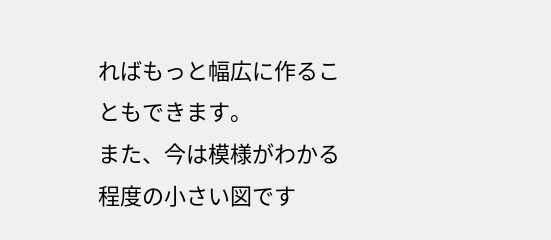ればもっと幅広に作ることもできます。
また、今は模様がわかる程度の小さい図です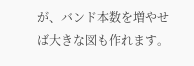が、バンド本数を増やせば大きな図も作れます。